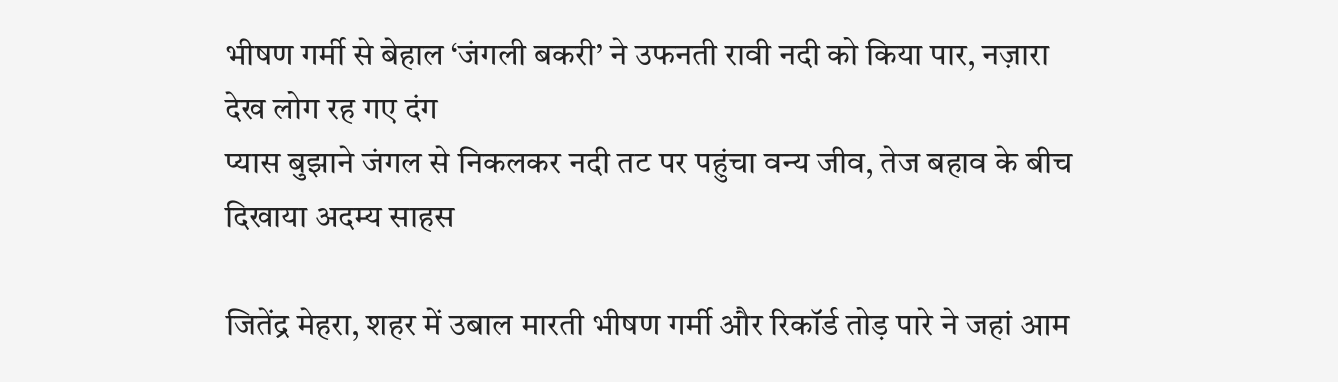भीषण गर्मी से बेहाल ‘जंगली बकरी’ ने उफनती रावी नदी को किया पार, नज़ारा देख लोग रह गए दंग
प्यास बुझाने जंगल से निकलकर नदी तट पर पहुंचा वन्य जीव, तेज बहाव के बीच दिखाया अदम्य साहस

जितेंद्र मेहरा, शहर में उबाल मारती भीषण गर्मी और रिकॉर्ड तोड़ पारे ने जहां आम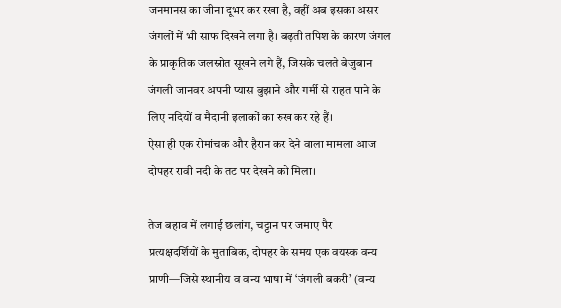जनमानस का जीना दूभर कर रखा है, वहीं अब इसका असर जंगलों में भी साफ दिखने लगा है। बढ़ती तपिश के कारण जंगल के प्राकृतिक जलस्रोत सूखने लगे हैं, जिसके चलते बेजुबान जंगली जानवर अपनी प्यास बुझाने और गर्मी से राहत पाने के लिए नदियों व मैदानी इलाकों का रुख कर रहे हैं।
ऐसा ही एक रोमांचक और हैरान कर देने वाला मामला आज दोपहर रावी नदी के तट पर देखने को मिला।

तेज बहाव में लगाई छलांग, चट्टान पर जमाए पैर
प्रत्यक्षदर्शियों के मुताबिक, दोपहर के समय एक वयस्क वन्य प्राणी—जिसे स्थानीय व वन्य भाषा में ‘जंगली बकरी’ (वन्य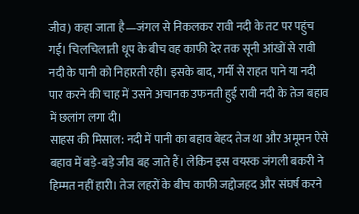जीव) कहा जाता है—जंगल से निकलकर रावी नदी के तट पर पहुंच गई। चिलचिलाती धूप के बीच वह काफी देर तक सूनी आंखों से रावी नदी के पानी को निहारती रही। इसके बाद, गर्मी से राहत पाने या नदी पार करने की चाह में उसने अचानक उफनती हुई रावी नदी के तेज बहाव में छलांग लगा दी।
साहस की मिसाल: नदी में पानी का बहाव बेहद तेज था और अमूमन ऐसे बहाव में बड़े-बड़े जीव बह जाते हैं। लेकिन इस वयस्क जंगली बकरी ने हिम्मत नहीं हारी। तेज लहरों के बीच काफी जद्दोजहद और संघर्ष करने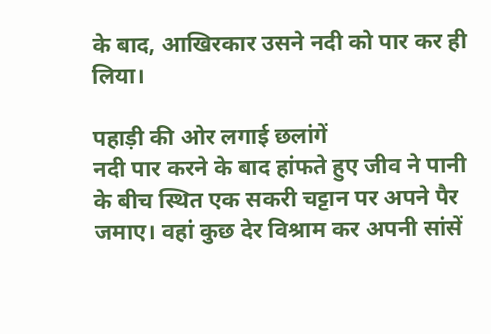के बाद, आखिरकार उसने नदी को पार कर ही लिया।

पहाड़ी की ओर लगाई छलांगें
नदी पार करने के बाद हांफते हुए जीव ने पानी के बीच स्थित एक सकरी चट्टान पर अपने पैर जमाए। वहां कुछ देर विश्राम कर अपनी सांसें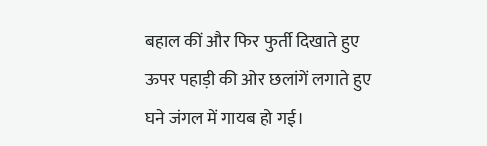बहाल कीं और फिर फुर्ती दिखाते हुए ऊपर पहाड़ी की ओर छलांगें लगाते हुए घने जंगल में गायब हो गई।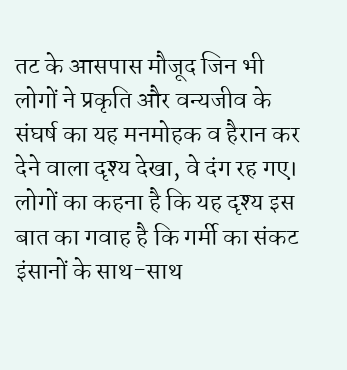तट के आसपास मौजूद जिन भी लोगों ने प्रकृति और वन्यजीव के संघर्ष का यह मनमोहक व हैरान कर देने वाला दृश्य देखा, वे दंग रह गए। लोगों का कहना है कि यह दृश्य इस बात का गवाह है कि गर्मी का संकट इंसानों के साथ-साथ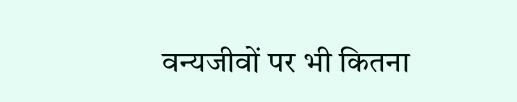वन्यजीवों पर भी कितना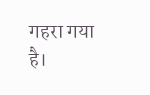गहरा गया है।